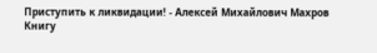Приступить к ликвидации! - Алексей Михайлович Махров
Книгу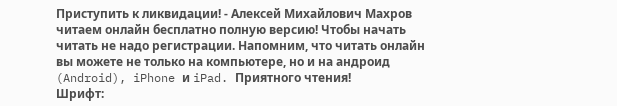Приступить к ликвидации! - Алексей Михайлович Махров читаем онлайн бесплатно полную версию! Чтобы начать читать не надо регистрации. Напомним, что читать онлайн вы можете не только на компьютере, но и на андроид (Android), iPhone и iPad. Приятного чтения!
Шрифт: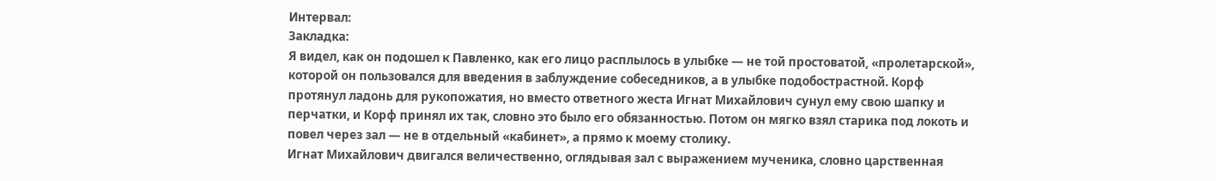Интервал:
Закладка:
Я видел, как он подошел к Павленко, как его лицо расплылось в улыбке — не той простоватой, «пролетарской», которой он пользовался для введения в заблуждение собеседников, а в улыбке подобострастной. Корф протянул ладонь для рукопожатия, но вместо ответного жеста Игнат Михайлович сунул ему свою шапку и перчатки, и Корф принял их так, словно это было его обязанностью. Потом он мягко взял старика под локоть и повел через зал — не в отдельный «кабинет», а прямо к моему столику.
Игнат Михайлович двигался величественно, оглядывая зал с выражением мученика, словно царственная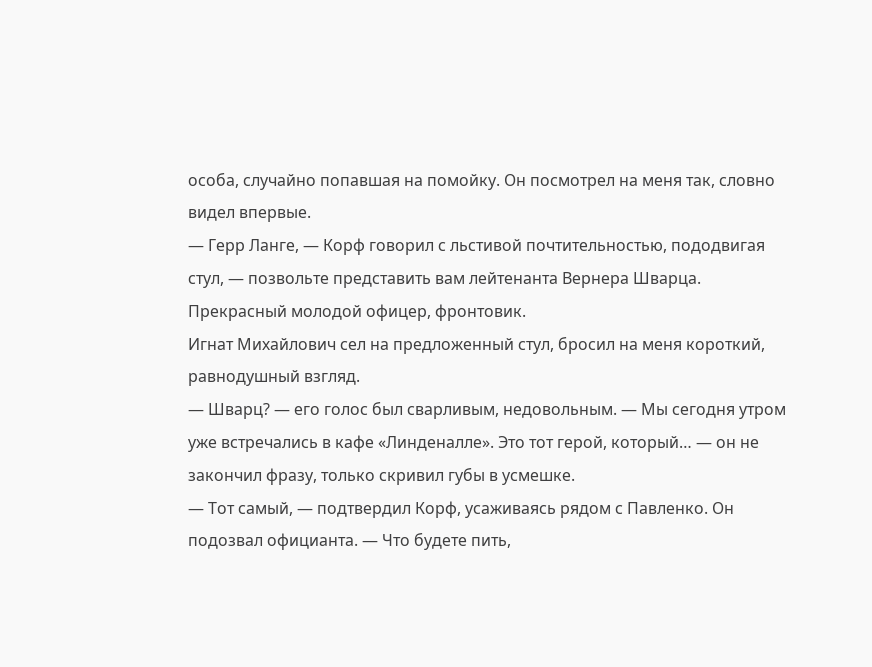особа, случайно попавшая на помойку. Он посмотрел на меня так, словно видел впервые.
— Герр Ланге, — Корф говорил с льстивой почтительностью, пододвигая стул, — позвольте представить вам лейтенанта Вернера Шварца. Прекрасный молодой офицер, фронтовик.
Игнат Михайлович сел на предложенный стул, бросил на меня короткий, равнодушный взгляд.
— Шварц? — его голос был сварливым, недовольным. — Мы сегодня утром уже встречались в кафе «Линденалле». Это тот герой, который… — он не закончил фразу, только скривил губы в усмешке.
— Тот самый, — подтвердил Корф, усаживаясь рядом с Павленко. Он подозвал официанта. — Что будете пить,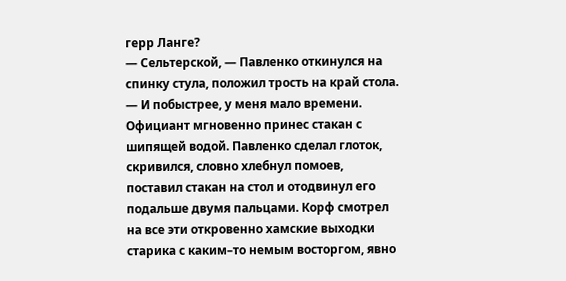герр Ланге?
— Сельтерской, — Павленко откинулся на спинку стула, положил трость на край стола. — И побыстрее, у меня мало времени.
Официант мгновенно принес стакан с шипящей водой. Павленко сделал глоток, скривился, словно хлебнул помоев, поставил стакан на стол и отодвинул его подальше двумя пальцами. Корф смотрел на все эти откровенно хамские выходки старика с каким–то немым восторгом, явно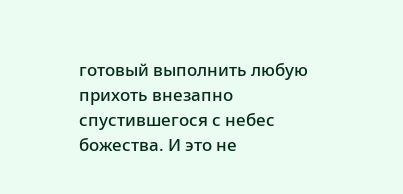готовый выполнить любую прихоть внезапно спустившегося с небес божества. И это не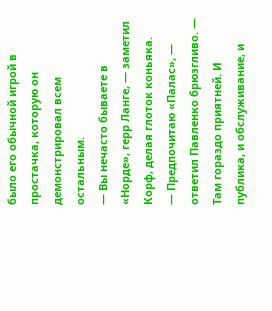было его обычной игрой в простачка, которую он демонстрировал всем остальным.
— Вы нечасто бываете в «Норде», герр Ланге, — заметил Корф, делая глоток коньяка.
— Предпочитаю «Палас», — ответил Павленко брюзгливо. — Там гораздо приятней. И публика, и обслуживание, и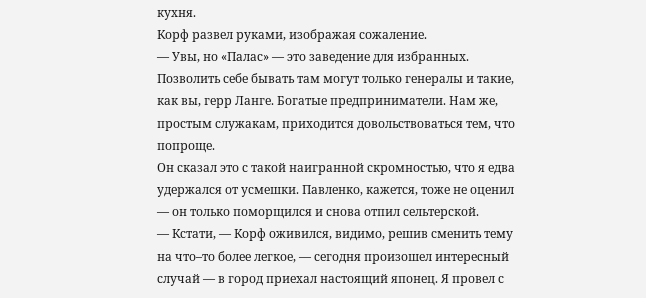кухня.
Корф развел руками, изображая сожаление.
— Увы, но «Палас» — это заведение для избранных. Позволить себе бывать там могут только генералы и такие, как вы, герр Ланге. Богатые предприниматели. Нам же, простым служакам, приходится довольствоваться тем, что попроще.
Он сказал это с такой наигранной скромностью, что я едва удержался от усмешки. Павленко, кажется, тоже не оценил — он только поморщился и снова отпил сельтерской.
— Кстати, — Корф оживился, видимо, решив сменить тему на что–то более легкое, — сегодня произошел интересный случай — в город приехал настоящий японец. Я провел с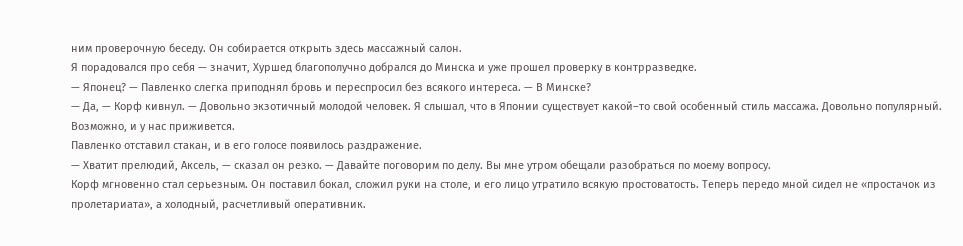ним проверочную беседу. Он собирается открыть здесь массажный салон.
Я порадовался про себя — значит, Хуршед благополучно добрался до Минска и уже прошел проверку в контрразведке.
— Японец? — Павленко слегка приподнял бровь и переспросил без всякого интереса. — В Минске?
— Да, — Корф кивнул. — Довольно экзотичный молодой человек. Я слышал, что в Японии существует какой–то свой особенный стиль массажа. Довольно популярный. Возможно, и у нас приживется.
Павленко отставил стакан, и в его голосе появилось раздражение.
— Хватит прелюдий, Аксель, — сказал он резко. — Давайте поговорим по делу. Вы мне утром обещали разобраться по моему вопросу.
Корф мгновенно стал серьезным. Он поставил бокал, сложил руки на столе, и его лицо утратило всякую простоватость. Теперь передо мной сидел не «простачок из пролетариата», а холодный, расчетливый оперативник.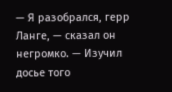— Я разобрался, герр Ланге, — сказал он негромко. — Изучил досье того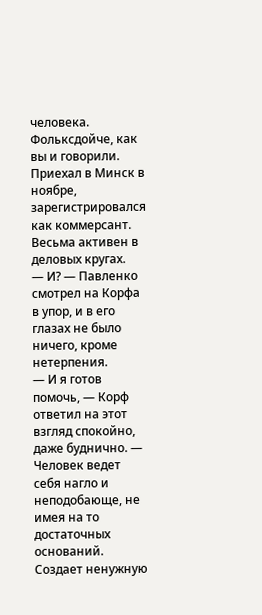человека. Фольксдойче, как вы и говорили. Приехал в Минск в ноябре, зарегистрировался как коммерсант. Весьма активен в деловых кругах.
— И? — Павленко смотрел на Корфа в упор, и в его глазах не было ничего, кроме нетерпения.
— И я готов помочь, — Корф ответил на этот взгляд спокойно, даже буднично. — Человек ведет себя нагло и неподобающе, не имея на то достаточных оснований. Создает ненужную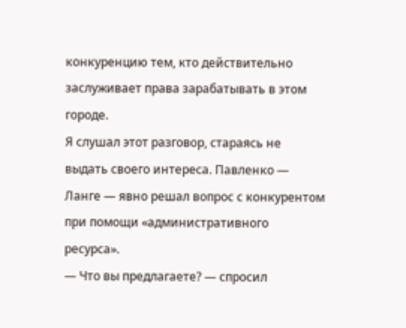конкуренцию тем, кто действительно заслуживает права зарабатывать в этом городе.
Я слушал этот разговор, стараясь не выдать своего интереса. Павленко — Ланге — явно решал вопрос с конкурентом при помощи «административного ресурса».
— Что вы предлагаете? — спросил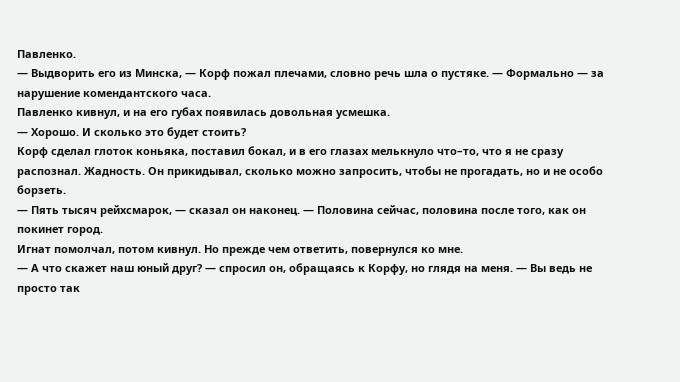Павленко.
— Выдворить его из Минска, — Корф пожал плечами, словно речь шла о пустяке. — Формально — за нарушение комендантского часа.
Павленко кивнул, и на его губах появилась довольная усмешка.
— Хорошо. И сколько это будет стоить?
Корф сделал глоток коньяка, поставил бокал, и в его глазах мелькнуло что–то, что я не сразу распознал. Жадность. Он прикидывал, сколько можно запросить, чтобы не прогадать, но и не особо борзеть.
— Пять тысяч рейхсмарок, — сказал он наконец. — Половина сейчас, половина после того, как он покинет город.
Игнат помолчал, потом кивнул. Но прежде чем ответить, повернулся ко мне.
— А что скажет наш юный друг? — спросил он, обращаясь к Корфу, но глядя на меня. — Вы ведь не просто так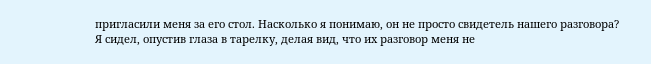пригласили меня за его стол. Насколько я понимаю, он не просто свидетель нашего разговора?
Я сидел, опустив глаза в тарелку, делая вид, что их разговор меня не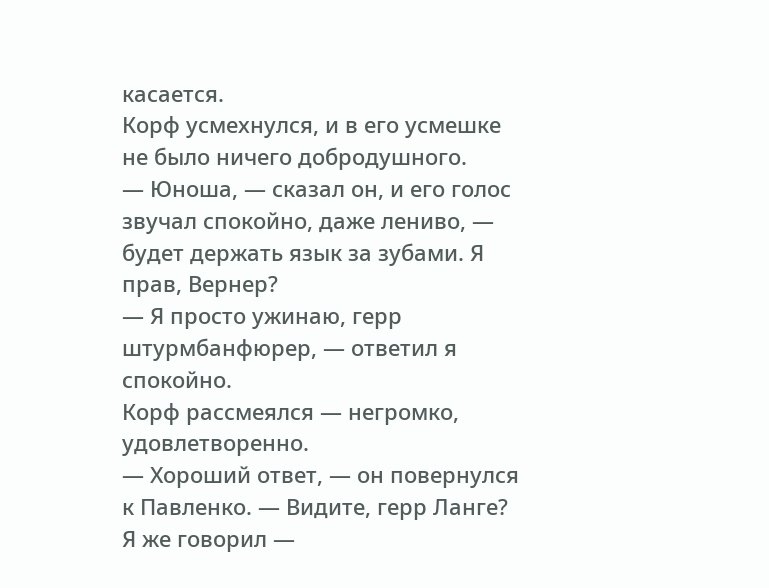касается.
Корф усмехнулся, и в его усмешке не было ничего добродушного.
— Юноша, — сказал он, и его голос звучал спокойно, даже лениво, — будет держать язык за зубами. Я прав, Вернер?
— Я просто ужинаю, герр штурмбанфюрер, — ответил я спокойно.
Корф рассмеялся — негромко, удовлетворенно.
— Хороший ответ, — он повернулся к Павленко. — Видите, герр Ланге? Я же говорил —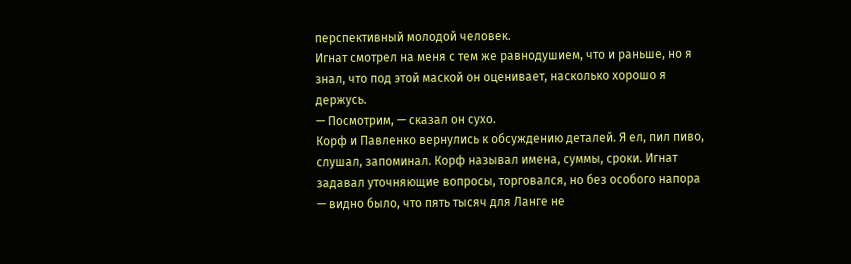перспективный молодой человек.
Игнат смотрел на меня с тем же равнодушием, что и раньше, но я знал, что под этой маской он оценивает, насколько хорошо я держусь.
— Посмотрим, — сказал он сухо.
Корф и Павленко вернулись к обсуждению деталей. Я ел, пил пиво, слушал, запоминал. Корф называл имена, суммы, сроки. Игнат задавал уточняющие вопросы, торговался, но без особого напора — видно было, что пять тысяч для Ланге не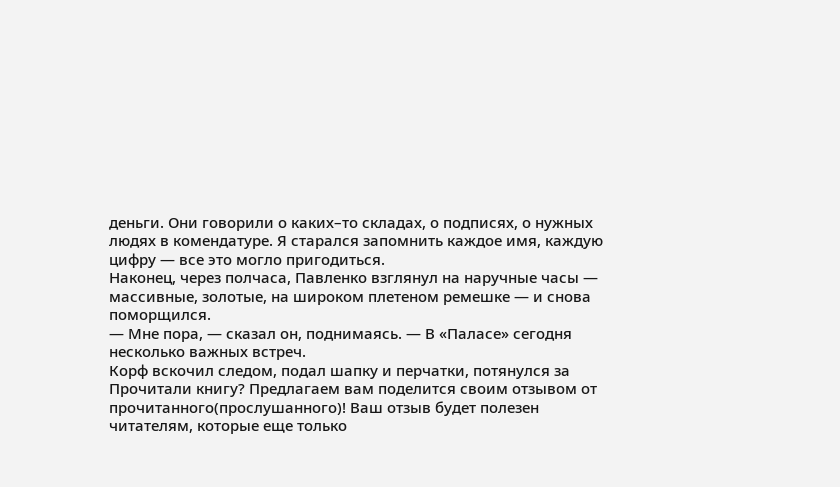деньги. Они говорили о каких–то складах, о подписях, о нужных людях в комендатуре. Я старался запомнить каждое имя, каждую цифру — все это могло пригодиться.
Наконец, через полчаса, Павленко взглянул на наручные часы — массивные, золотые, на широком плетеном ремешке — и снова поморщился.
— Мне пора, — сказал он, поднимаясь. — В «Паласе» сегодня несколько важных встреч.
Корф вскочил следом, подал шапку и перчатки, потянулся за
Прочитали книгу? Предлагаем вам поделится своим отзывом от прочитанного(прослушанного)! Ваш отзыв будет полезен читателям, которые еще только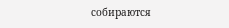собираются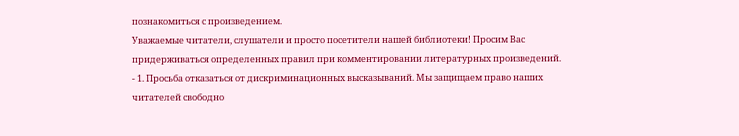познакомиться с произведением.
Уважаемые читатели, слушатели и просто посетители нашей библиотеки! Просим Вас придерживаться определенных правил при комментировании литературных произведений.
- 1. Просьба отказаться от дискриминационных высказываний. Мы защищаем право наших читателей свободно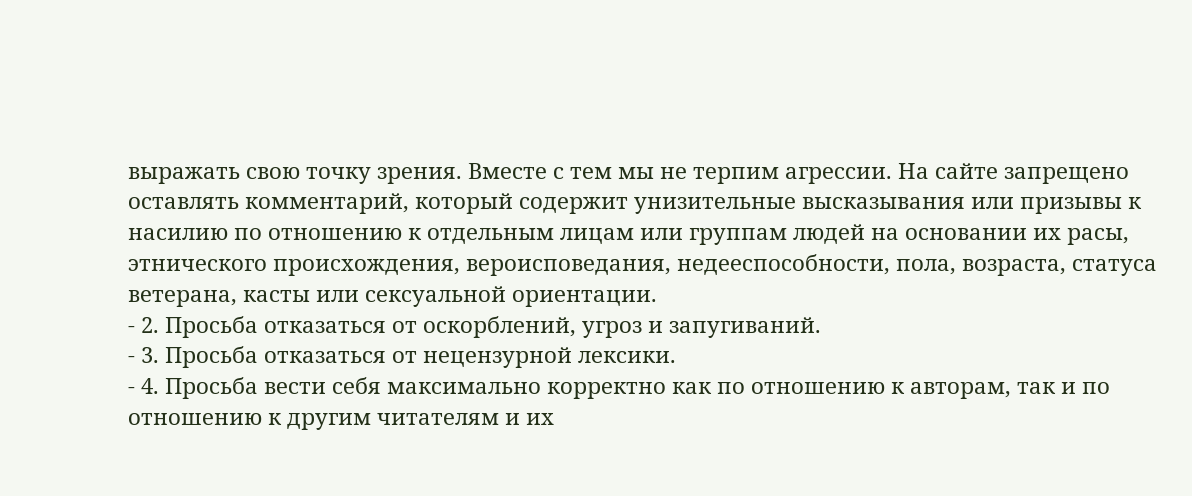выражать свою точку зрения. Вместе с тем мы не терпим агрессии. На сайте запрещено оставлять комментарий, который содержит унизительные высказывания или призывы к насилию по отношению к отдельным лицам или группам людей на основании их расы, этнического происхождения, вероисповедания, недееспособности, пола, возраста, статуса ветерана, касты или сексуальной ориентации.
- 2. Просьба отказаться от оскорблений, угроз и запугиваний.
- 3. Просьба отказаться от нецензурной лексики.
- 4. Просьба вести себя максимально корректно как по отношению к авторам, так и по отношению к другим читателям и их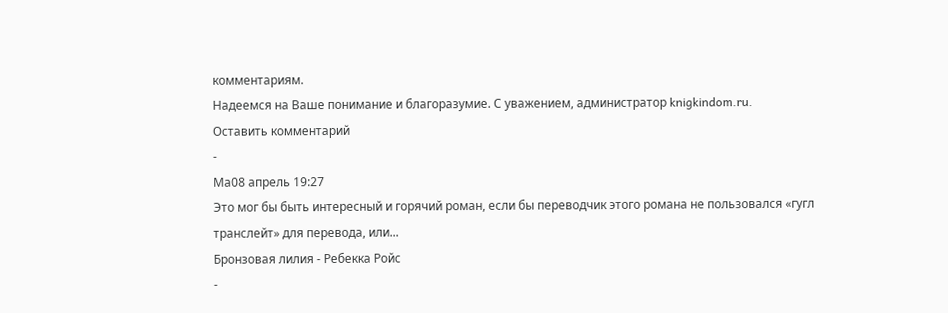комментариям.
Надеемся на Ваше понимание и благоразумие. С уважением, администратор knigkindom.ru.
Оставить комментарий
-
Ма08 апрель 19:27
Это мог бы быть интересный и горячий роман, если бы переводчик этого романа не пользовался «гугл транслейт» для перевода, или...
Бронзовая лилия - Ребекка Ройс
-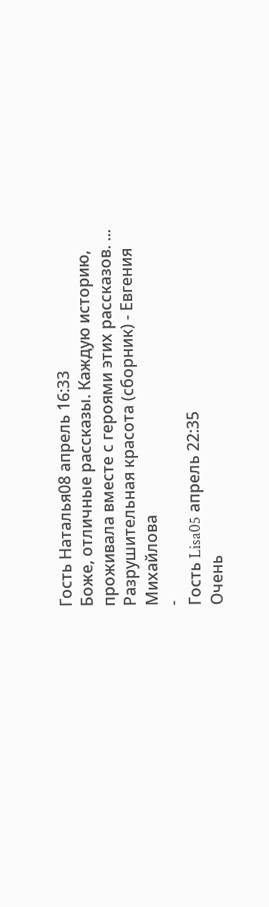Гость Наталья08 апрель 16:33
Боже, отличные рассказы. Каждую историю, проживала вместе с героями этих рассказов. ...
Разрушительная красота (сборник) - Евгения Михайлова
-
Гость Lisa05 апрель 22:35
Очень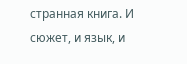странная книга. И сюжет, и язык, и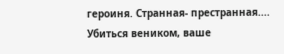героиня. Странная- престранная....
Убиться веником, ваше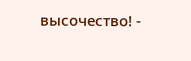высочество! -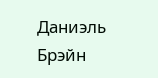Даниэль Брэйн